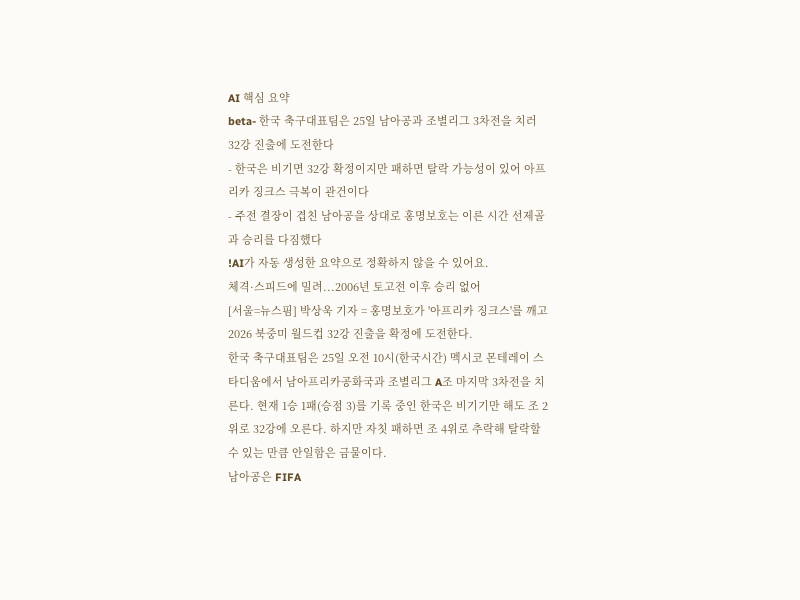AI 핵심 요약
beta- 한국 축구대표팀은 25일 남아공과 조별리그 3차전을 치러 32강 진출에 도전한다
- 한국은 비기면 32강 확정이지만 패하면 탈락 가능성이 있어 아프리카 징크스 극복이 관건이다
- 주전 결장이 겹친 남아공을 상대로 홍명보호는 이른 시간 선제골과 승리를 다짐했다
!AI가 자동 생성한 요약으로 정확하지 않을 수 있어요.
체격·스피드에 밀려...2006년 토고전 이후 승리 없어
[서울=뉴스핌] 박상욱 기자 = 홍명보호가 '아프리카 징크스'를 깨고 2026 북중미 월드컵 32강 진출을 확정에 도전한다.
한국 축구대표팀은 25일 오전 10시(한국시간) 멕시코 몬테레이 스타디움에서 남아프리카공화국과 조별리그 A조 마지막 3차전을 치른다. 현재 1승 1패(승점 3)를 기록 중인 한국은 비기기만 해도 조 2위로 32강에 오른다. 하지만 자칫 패하면 조 4위로 추락해 탈락할 수 있는 만큼 안일함은 금물이다.
남아공은 FIFA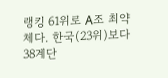랭킹 61위로 A조 최약체다. 한국(23위)보다 38계단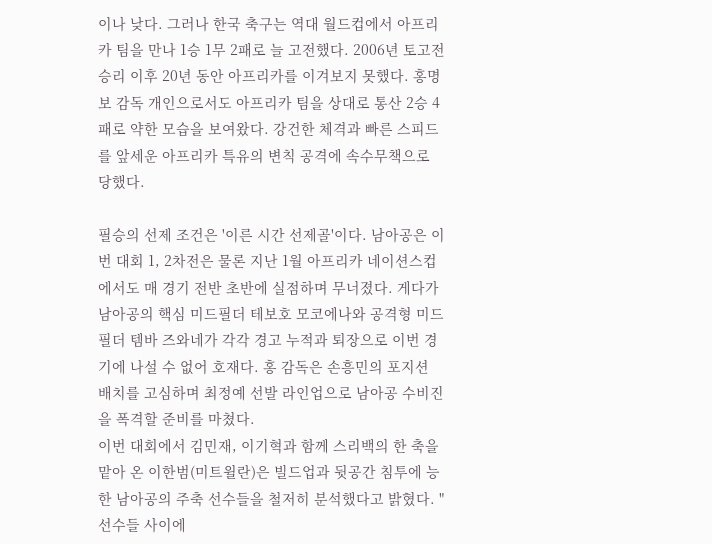이나 낮다. 그러나 한국 축구는 역대 월드컵에서 아프리카 팀을 만나 1승 1무 2패로 늘 고전했다. 2006년 토고전 승리 이후 20년 동안 아프리카를 이겨보지 못했다. 홍명보 감독 개인으로서도 아프리카 팀을 상대로 통산 2승 4패로 약한 모습을 보여왔다. 강건한 체격과 빠른 스피드를 앞세운 아프리카 특유의 변칙 공격에 속수무책으로 당했다.

필승의 선제 조건은 '이른 시간 선제골'이다. 남아공은 이번 대회 1, 2차전은 물론 지난 1월 아프리카 네이션스컵에서도 매 경기 전반 초반에 실점하며 무너졌다. 게다가 남아공의 핵심 미드필더 테보호 모코에나와 공격형 미드필더 템바 즈와네가 각각 경고 누적과 퇴장으로 이번 경기에 나설 수 없어 호재다. 홍 감독은 손흥민의 포지션 배치를 고심하며 최정예 선발 라인업으로 남아공 수비진을 폭격할 준비를 마쳤다.
이번 대회에서 김민재, 이기혁과 함께 스리백의 한 축을 맡아 온 이한범(미트윌란)은 빌드업과 뒷공간 침투에 능한 남아공의 주축 선수들을 철저히 분석했다고 밝혔다. "선수들 사이에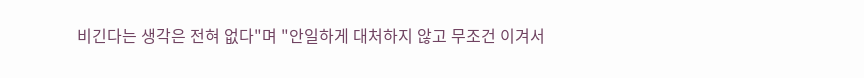비긴다는 생각은 전혀 없다"며 "안일하게 대처하지 않고 무조건 이겨서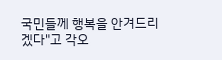국민들께 행복을 안겨드리겠다"고 각오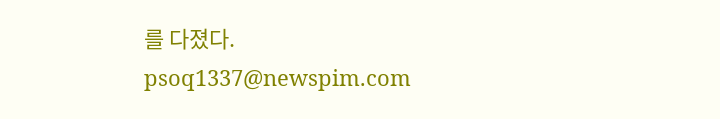를 다졌다.
psoq1337@newspim.com